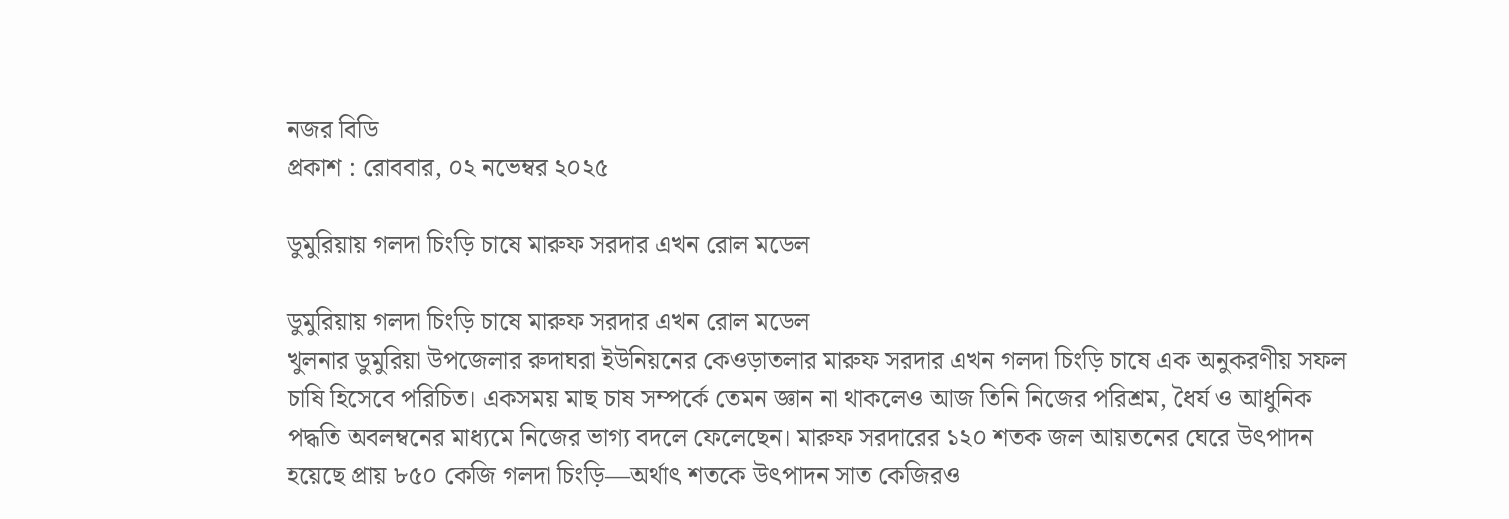নজর বিডি
প্রকাশ : রোববার, ০২ নভেম্বর ২০২৫

ডুমুরিয়ায় গলদা চিংড়ি চাষে মারুফ সরদার এখন রোল মডেল

ডুমুরিয়ায় গলদা চিংড়ি চাষে মারুফ সরদার এখন রোল মডেল
খুলনার ডুমুরিয়া উপজেলার রুদাঘরা ইউনিয়নের কেওড়াতলার মারুফ সরদার এখন গলদা চিংড়ি চাষে এক অনুকরণীয় সফল চাষি হিসেবে পরিচিত। একসময় মাছ চাষ সম্পর্কে তেমন জ্ঞান না থাকলেও আজ তিনি নিজের পরিশ্রম, ধৈর্য ও আধুনিক পদ্ধতি অবলম্বনের মাধ্যমে নিজের ভাগ্য বদলে ফেলেছেন। মারুফ সরদারের ১২০ শতক জল আয়তনের ঘেরে উৎপাদন হয়েছে প্রায় ৮৫০ কেজি গলদা চিংড়ি—অর্থাৎ শতকে উৎপাদন সাত কেজিরও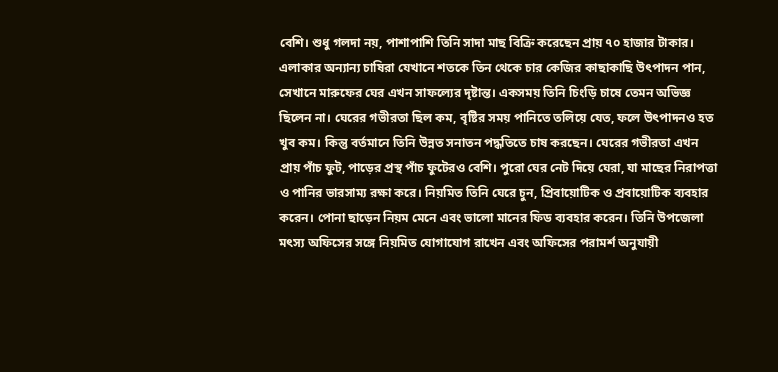বেশি। শুধু গলদা নয়, পাশাপাশি তিনি সাদা মাছ বিক্রি করেছেন প্রায় ৭০ হাজার টাকার। এলাকার অন্যান্য চাষিরা যেখানে শতকে তিন থেকে চার কেজির কাছাকাছি উৎপাদন পান, সেখানে মারুফের ঘের এখন সাফল্যের দৃষ্টান্ত। একসময় তিনি চিংড়ি চাষে তেমন অভিজ্ঞ ছিলেন না। ঘেরের গভীরতা ছিল কম, বৃষ্টির সময় পানিতে তলিয়ে যেত, ফলে উৎপাদনও হত খুব কম। কিন্তু বর্তমানে তিনি উন্নত সনাতন পদ্ধতিতে চাষ করছেন। ঘেরের গভীরতা এখন প্রায় পাঁচ ফুট, পাড়ের প্রস্থ পাঁচ ফুটেরও বেশি। পুরো ঘের নেট দিয়ে ঘেরা, যা মাছের নিরাপত্তা ও পানির ভারসাম্য রক্ষা করে। নিয়মিত তিনি ঘেরে চুন, প্রিবায়োটিক ও প্রবায়োটিক ব্যবহার করেন। পোনা ছাড়েন নিয়ম মেনে এবং ভালো মানের ফিড ব্যবহার করেন। তিনি উপজেলা মৎস্য অফিসের সঙ্গে নিয়মিত যোগাযোগ রাখেন এবং অফিসের পরামর্শ অনুযায়ী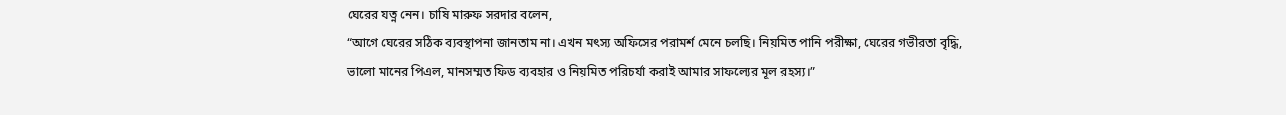ঘেরের যত্ন নেন। চাষি মারুফ সরদার বলেন,
“আগে ঘেরের সঠিক ব্যবস্থাপনা জানতাম না। এখন মৎস্য অফিসের পরামর্শ মেনে চলছি। নিয়মিত পানি পরীক্ষা, ঘেরের গভীরতা বৃদ্ধি, ভালো মানের পিএল, মানসম্মত ফিড ব্যবহার ও নিয়মিত পরিচর্যা করাই আমার সাফল্যের মূল রহস্য।”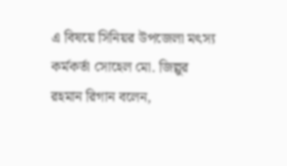এ বিষয়ে সিনিয়র উপজেলা মৎস্য কর্মকর্তা সোহেল মো. জিল্লুর রহমান রিগান বলেন,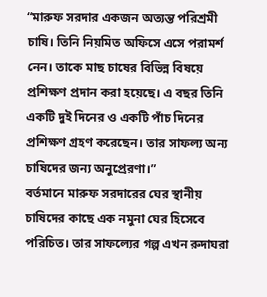“মারুফ সরদার একজন অত্যন্ত পরিশ্রমী চাষি। তিনি নিয়মিত অফিসে এসে পরামর্শ নেন। তাকে মাছ চাষের বিভিন্ন বিষয়ে প্রশিক্ষণ প্রদান করা হয়েছে। এ বছর তিনি একটি দুই দিনের ও একটি পাঁচ দিনের প্রশিক্ষণ গ্রহণ করেছেন। তার সাফল্য অন্য চাষিদের জন্য অনুপ্রেরণা।”
বর্তমানে মারুফ সরদারের ঘের স্থানীয় চাষিদের কাছে এক নমুনা ঘের হিসেবে পরিচিত। তার সাফল্যের গল্প এখন রুদাঘরা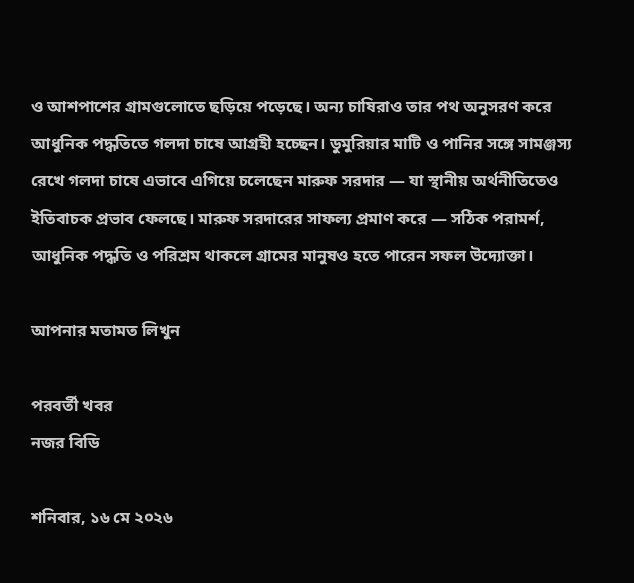ও আশপাশের গ্রামগুলোতে ছড়িয়ে পড়েছে। অন্য চাষিরাও তার পথ অনুসরণ করে আধুনিক পদ্ধতিতে গলদা চাষে আগ্রহী হচ্ছেন। ডুমুরিয়ার মাটি ও পানির সঙ্গে সামঞ্জস্য রেখে গলদা চাষে এভাবে এগিয়ে চলেছেন মারুফ সরদার — যা স্থানীয় অর্থনীতিতেও ইতিবাচক প্রভাব ফেলছে। মারুফ সরদারের সাফল্য প্রমাণ করে — সঠিক পরামর্শ, আধুনিক পদ্ধতি ও পরিশ্রম থাকলে গ্রামের মানুষও হতে পারেন সফল উদ্যোক্তা।

আপনার মতামত লিখুন

পরবর্তী খবর
নজর বিডি

শনিবার, ১৬ মে ২০২৬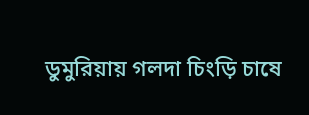ডুমুরিয়ায় গলদা চিংড়ি চাষে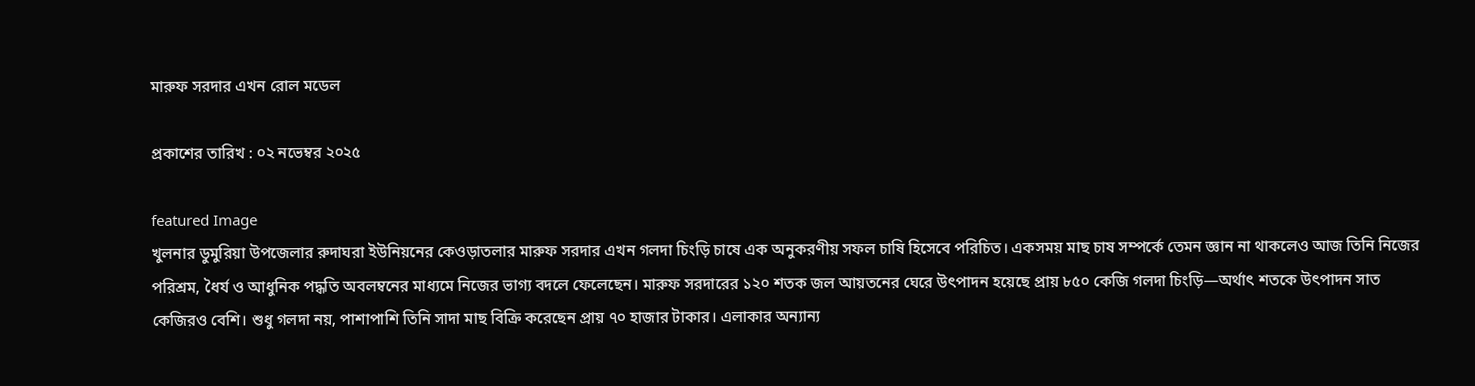মারুফ সরদার এখন রোল মডেল

প্রকাশের তারিখ : ০২ নভেম্বর ২০২৫

featured Image
খুলনার ডুমুরিয়া উপজেলার রুদাঘরা ইউনিয়নের কেওড়াতলার মারুফ সরদার এখন গলদা চিংড়ি চাষে এক অনুকরণীয় সফল চাষি হিসেবে পরিচিত। একসময় মাছ চাষ সম্পর্কে তেমন জ্ঞান না থাকলেও আজ তিনি নিজের পরিশ্রম, ধৈর্য ও আধুনিক পদ্ধতি অবলম্বনের মাধ্যমে নিজের ভাগ্য বদলে ফেলেছেন। মারুফ সরদারের ১২০ শতক জল আয়তনের ঘেরে উৎপাদন হয়েছে প্রায় ৮৫০ কেজি গলদা চিংড়ি—অর্থাৎ শতকে উৎপাদন সাত কেজিরও বেশি। শুধু গলদা নয়, পাশাপাশি তিনি সাদা মাছ বিক্রি করেছেন প্রায় ৭০ হাজার টাকার। এলাকার অন্যান্য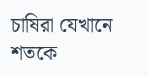চাষিরা যেখানে শতকে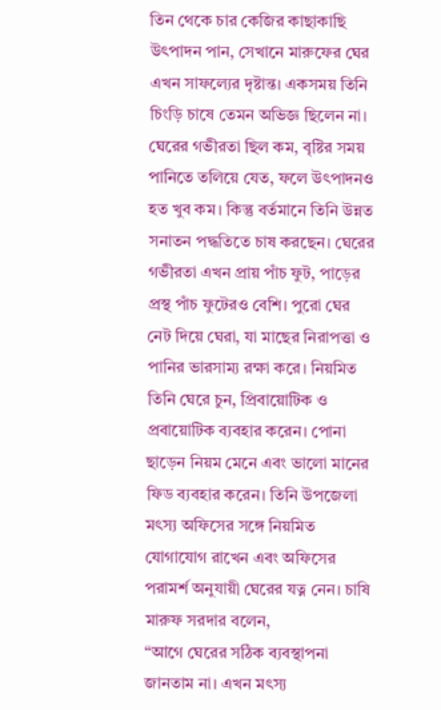তিন থেকে চার কেজির কাছাকাছি উৎপাদন পান, সেখানে মারুফের ঘের এখন সাফল্যের দৃষ্টান্ত। একসময় তিনি চিংড়ি চাষে তেমন অভিজ্ঞ ছিলেন না। ঘেরের গভীরতা ছিল কম, বৃষ্টির সময় পানিতে তলিয়ে যেত, ফলে উৎপাদনও হত খুব কম। কিন্তু বর্তমানে তিনি উন্নত সনাতন পদ্ধতিতে চাষ করছেন। ঘেরের গভীরতা এখন প্রায় পাঁচ ফুট, পাড়ের প্রস্থ পাঁচ ফুটেরও বেশি। পুরো ঘের নেট দিয়ে ঘেরা, যা মাছের নিরাপত্তা ও পানির ভারসাম্য রক্ষা করে। নিয়মিত তিনি ঘেরে চুন, প্রিবায়োটিক ও প্রবায়োটিক ব্যবহার করেন। পোনা ছাড়েন নিয়ম মেনে এবং ভালো মানের ফিড ব্যবহার করেন। তিনি উপজেলা মৎস্য অফিসের সঙ্গে নিয়মিত যোগাযোগ রাখেন এবং অফিসের পরামর্শ অনুযায়ী ঘেরের যত্ন নেন। চাষি মারুফ সরদার বলেন,
“আগে ঘেরের সঠিক ব্যবস্থাপনা জানতাম না। এখন মৎস্য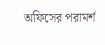অফিসের পরামর্শ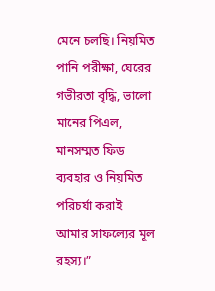মেনে চলছি। নিয়মিত পানি পরীক্ষা, ঘেরের গভীরতা বৃদ্ধি, ভালো মানের পিএল, মানসম্মত ফিড ব্যবহার ও নিয়মিত পরিচর্যা করাই আমার সাফল্যের মূল রহস্য।”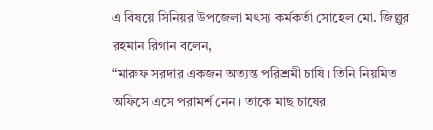এ বিষয়ে সিনিয়র উপজেলা মৎস্য কর্মকর্তা সোহেল মো. জিল্লুর রহমান রিগান বলেন,
“মারুফ সরদার একজন অত্যন্ত পরিশ্রমী চাষি। তিনি নিয়মিত অফিসে এসে পরামর্শ নেন। তাকে মাছ চাষের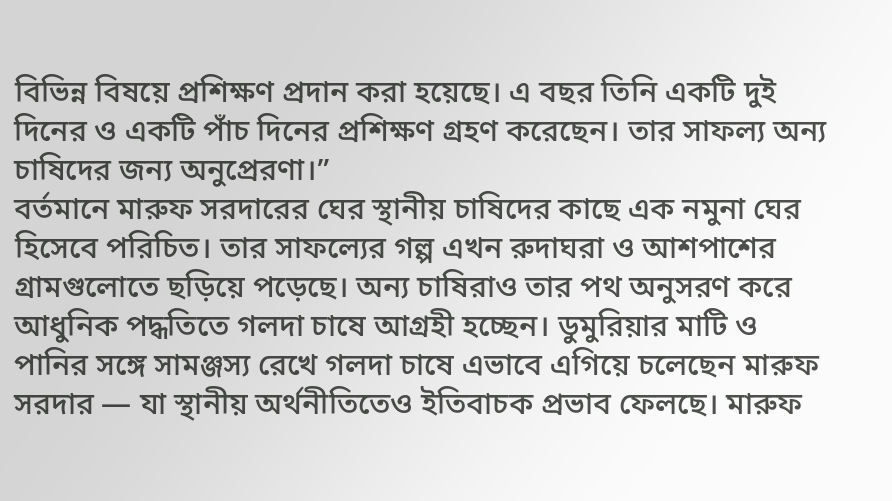বিভিন্ন বিষয়ে প্রশিক্ষণ প্রদান করা হয়েছে। এ বছর তিনি একটি দুই দিনের ও একটি পাঁচ দিনের প্রশিক্ষণ গ্রহণ করেছেন। তার সাফল্য অন্য চাষিদের জন্য অনুপ্রেরণা।”
বর্তমানে মারুফ সরদারের ঘের স্থানীয় চাষিদের কাছে এক নমুনা ঘের হিসেবে পরিচিত। তার সাফল্যের গল্প এখন রুদাঘরা ও আশপাশের গ্রামগুলোতে ছড়িয়ে পড়েছে। অন্য চাষিরাও তার পথ অনুসরণ করে আধুনিক পদ্ধতিতে গলদা চাষে আগ্রহী হচ্ছেন। ডুমুরিয়ার মাটি ও পানির সঙ্গে সামঞ্জস্য রেখে গলদা চাষে এভাবে এগিয়ে চলেছেন মারুফ সরদার — যা স্থানীয় অর্থনীতিতেও ইতিবাচক প্রভাব ফেলছে। মারুফ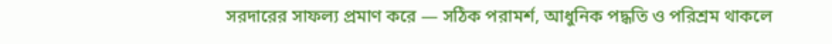সরদারের সাফল্য প্রমাণ করে — সঠিক পরামর্শ, আধুনিক পদ্ধতি ও পরিশ্রম থাকলে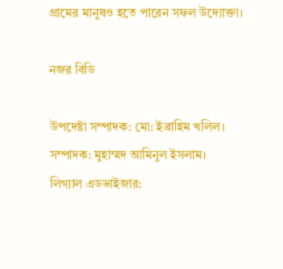গ্রামের মানুষও হতে পারেন সফল উদ্যোক্তা।

নজর বিডি

উপদেষ্টা সম্পাদক: মো: ইব্রাহিম খলিল।
সম্পাদক: মুহাম্মদ আমিনুল ইসলাম।
লিগ্যাল এডভাইজার: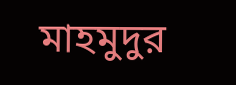মাহমুদুর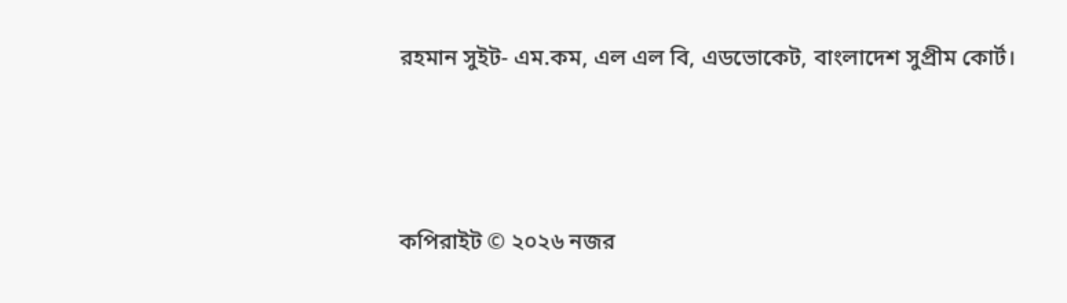রহমান সুইট- এম.কম, এল এল বি, এডভোকেট, বাংলাদেশ সুপ্রীম কোর্ট।




কপিরাইট © ২০২৬ নজর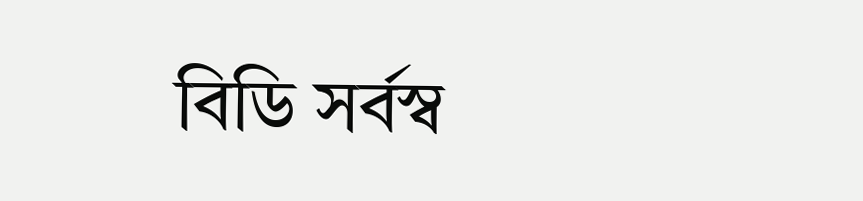বিডি সর্বস্ব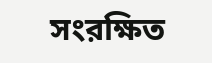সংরক্ষিত